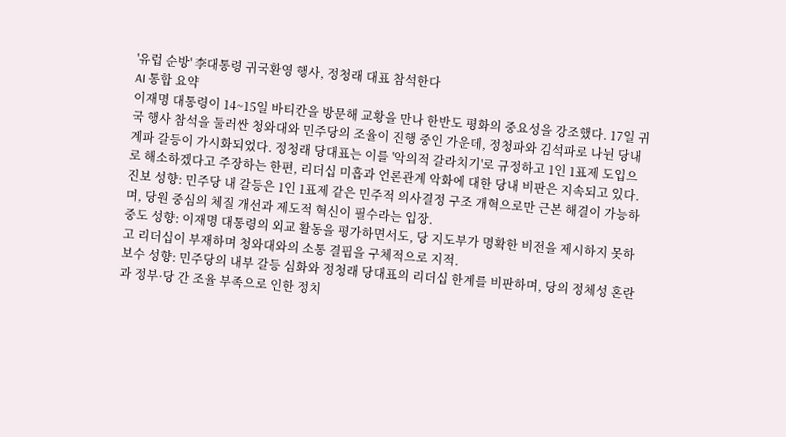'유럽 순방' 李대통령 귀국환영 행사, 정청래 대표 참석한다
AI 통합 요약
이재명 대통령이 14~15일 바티칸을 방문해 교황을 만나 한반도 평화의 중요성을 강조했다. 17일 귀국 행사 참석을 둘러싼 청와대와 민주당의 조율이 진행 중인 가운데, 정청파와 김석파로 나뉜 당내 계파 갈등이 가시화되었다. 정청래 당대표는 이를 '악의적 갈라치기'로 규정하고 1인 1표제 도입으로 해소하겠다고 주장하는 한편, 리더십 미흡과 언론관계 악화에 대한 당내 비판은 지속되고 있다.
진보 성향: 민주당 내 갈등은 1인 1표제 같은 민주적 의사결정 구조 개혁으로만 근본 해결이 가능하며, 당원 중심의 체질 개선과 제도적 혁신이 필수라는 입장.
중도 성향: 이재명 대통령의 외교 활동을 평가하면서도, 당 지도부가 명확한 비전을 제시하지 못하고 리더십이 부재하며 청와대와의 소통 결핍을 구체적으로 지적.
보수 성향: 민주당의 내부 갈등 심화와 정청래 당대표의 리더십 한계를 비판하며, 당의 정체성 혼란과 정부·당 간 조율 부족으로 인한 정치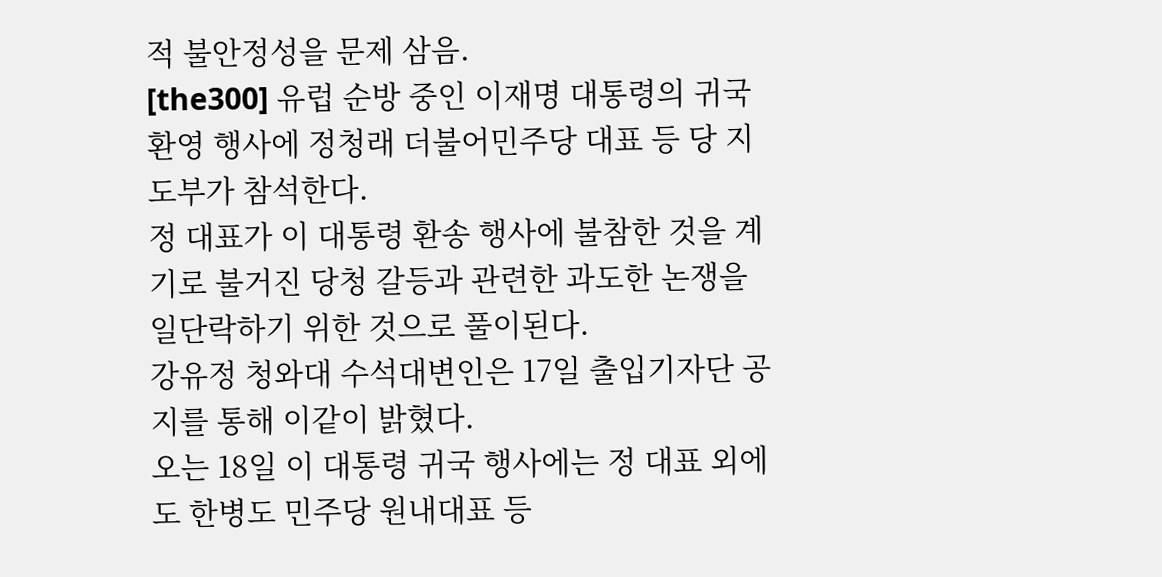적 불안정성을 문제 삼음.
[the300] 유럽 순방 중인 이재명 대통령의 귀국환영 행사에 정청래 더불어민주당 대표 등 당 지도부가 참석한다.
정 대표가 이 대통령 환송 행사에 불참한 것을 계기로 불거진 당청 갈등과 관련한 과도한 논쟁을 일단락하기 위한 것으로 풀이된다.
강유정 청와대 수석대변인은 17일 출입기자단 공지를 통해 이같이 밝혔다.
오는 18일 이 대통령 귀국 행사에는 정 대표 외에도 한병도 민주당 원내대표 등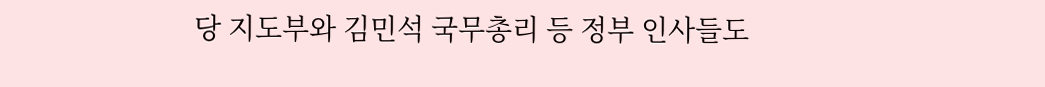당 지도부와 김민석 국무총리 등 정부 인사들도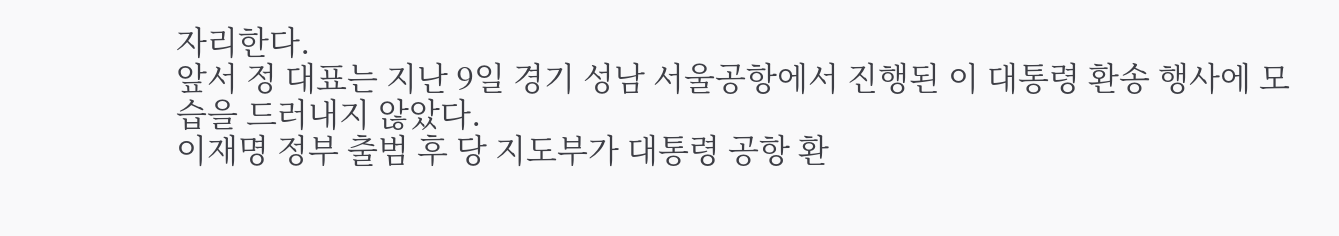자리한다.
앞서 정 대표는 지난 9일 경기 성남 서울공항에서 진행된 이 대통령 환송 행사에 모습을 드러내지 않았다.
이재명 정부 출범 후 당 지도부가 대통령 공항 환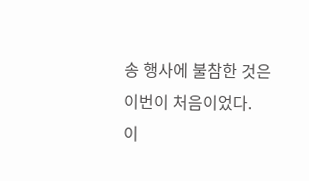송 행사에 불참한 것은 이번이 처음이었다.
이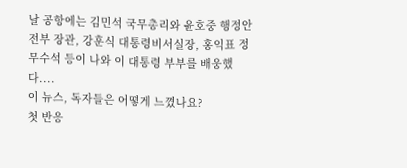날 공항에는 김민석 국무총리와 윤호중 행정안전부 장관, 강훈식 대통령비서실장, 홍익표 정무수석 등이 나와 이 대통령 부부를 배웅했다....
이 뉴스, 독자들은 어떻게 느꼈나요?
첫 반응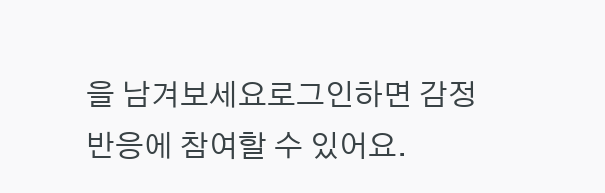을 남겨보세요로그인하면 감정 반응에 참여할 수 있어요.